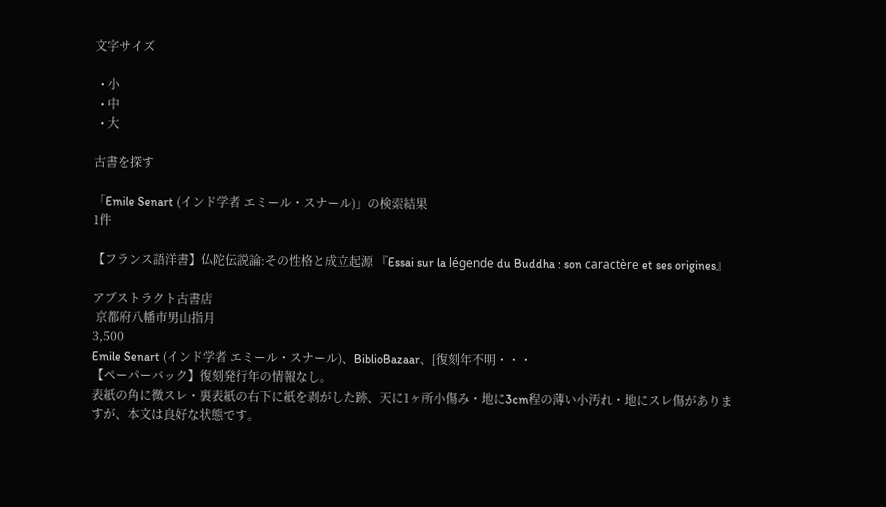文字サイズ

  • 小
  • 中
  • 大

古書を探す

「Emile Senart (インド学者 エミール・スナール)」の検索結果
1件

【フランス語洋書】仏陀伝説論:その性格と成立起源 『Essai sur la légende du Buddha : son caractère et ses origines』

アブストラクト古書店
 京都府八幡市男山指月
3,500
Emile Senart (インド学者 エミール・スナール)、BiblioBazaar、[復刻年不明・・・
【ペーパーバック】復刻発行年の情報なし。
表紙の角に微スレ・裏表紙の右下に紙を剥がした跡、天に1ヶ所小傷み・地に3cm程の薄い小汚れ・地にスレ傷がありますが、本文は良好な状態です。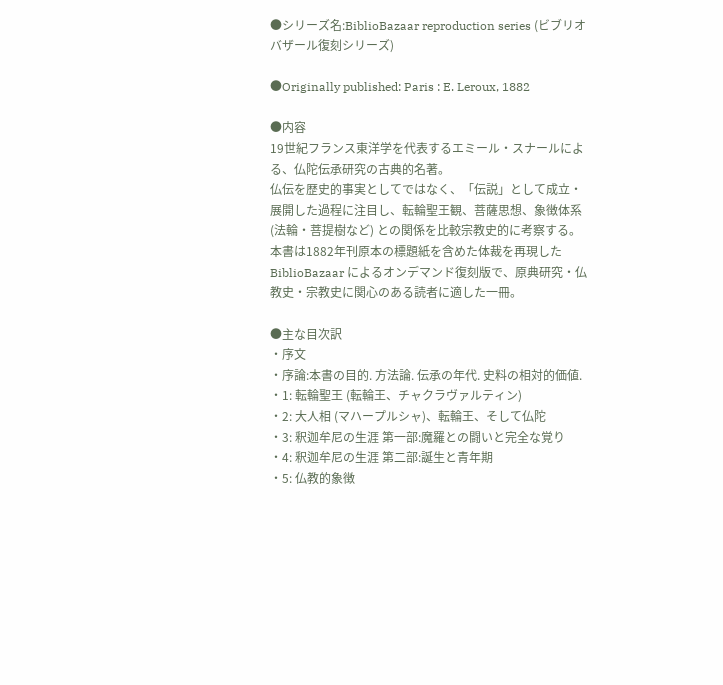●シリーズ名:BiblioBazaar reproduction series (ビブリオバザール復刻シリーズ)

●Originally published: Paris : E. Leroux, 1882

●内容
19世紀フランス東洋学を代表するエミール・スナールによる、仏陀伝承研究の古典的名著。
仏伝を歴史的事実としてではなく、「伝説」として成立・展開した過程に注目し、転輪聖王観、菩薩思想、象徴体系 (法輪・菩提樹など) との関係を比較宗教史的に考察する。
本書は1882年刊原本の標題紙を含めた体裁を再現した BiblioBazaar によるオンデマンド復刻版で、原典研究・仏教史・宗教史に関心のある読者に適した一冊。

●主な目次訳
・序文
・序論:本書の目的. 方法論. 伝承の年代. 史料の相対的価値.
・1: 転輪聖王 (転輪王、チャクラヴァルティン)
・2: 大人相 (マハープルシャ)、転輪王、そして仏陀
・3: 釈迦牟尼の生涯 第一部:魔羅との闘いと完全な覚り
・4: 釈迦牟尼の生涯 第二部:誕生と青年期
・5: 仏教的象徴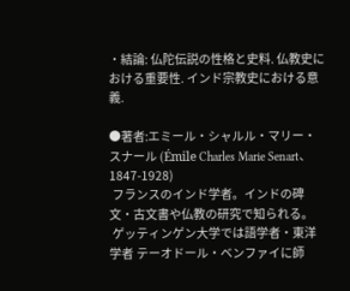・結論: 仏陀伝説の性格と史料. 仏教史における重要性. インド宗教史における意義.

●著者:エミール・シャルル・マリー・スナール (Émile Charles Marie Senart、1847-1928)
 フランスのインド学者。インドの碑文・古文書や仏教の研究で知られる。
 ゲッティンゲン大学では語学者・東洋学者 テーオドール・ベンファイに師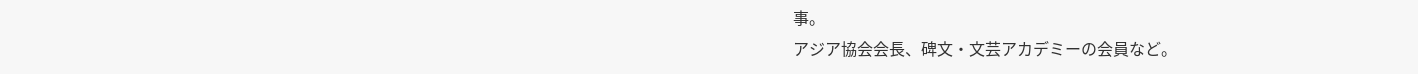事。
アジア協会会長、碑文・文芸アカデミーの会員など。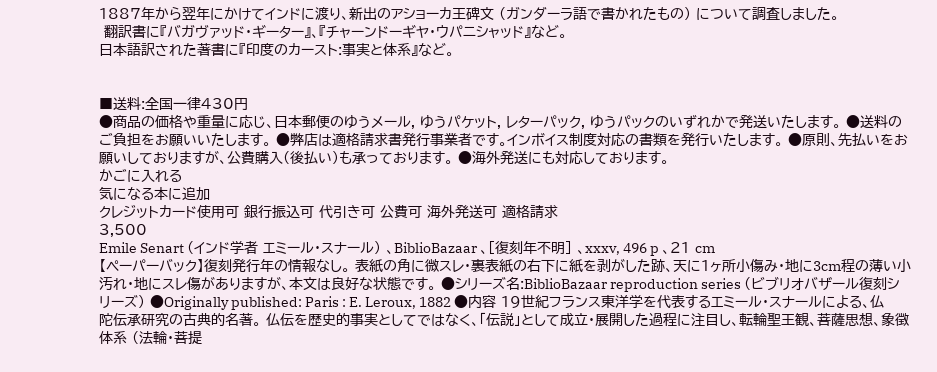1887年から翌年にかけてインドに渡り、新出のアショーカ王碑文 (ガンダーラ語で書かれたもの) について調査しました。
 翻訳書に『バガヴァッド・ギーター』、『チャーンドーギヤ・ウパニシャッド』など。
日本語訳された著書に『印度のカースト:事実と体系』など。


■送料:全国一律430円
●商品の価格や重量に応じ、日本郵便のゆうメール, ゆうパケット, レターパック, ゆうパックのいずれかで発送いたします。 ●送料のご負担をお願いいたします。 ●弊店は適格請求書発行事業者です。インボイス制度対応の書類を発行いたします。 ●原則、先払いをお願いしておりますが、公費購入(後払い)も承っております。 ●海外発送にも対応しております。
かごに入れる
気になる本に追加
クレジットカード使用可 銀行振込可 代引き可 公費可 海外発送可 適格請求
3,500
Emile Senart (インド学者 エミール・スナール) 、BiblioBazaar 、[復刻年不明] 、xxxv, 496 p 、21 cm
【ペーパーバック】復刻発行年の情報なし。 表紙の角に微スレ・裏表紙の右下に紙を剥がした跡、天に1ヶ所小傷み・地に3cm程の薄い小汚れ・地にスレ傷がありますが、本文は良好な状態です。 ●シリーズ名:BiblioBazaar reproduction series (ビブリオバザール復刻シリーズ) ●Originally published: Paris : E. Leroux, 1882 ●内容 19世紀フランス東洋学を代表するエミール・スナールによる、仏陀伝承研究の古典的名著。 仏伝を歴史的事実としてではなく、「伝説」として成立・展開した過程に注目し、転輪聖王観、菩薩思想、象徴体系 (法輪・菩提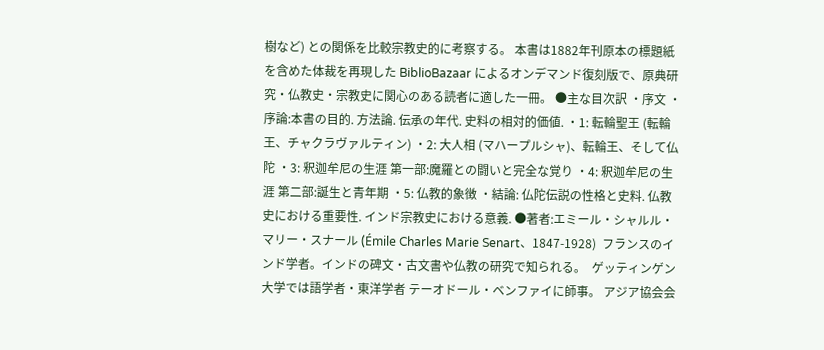樹など) との関係を比較宗教史的に考察する。 本書は1882年刊原本の標題紙を含めた体裁を再現した BiblioBazaar によるオンデマンド復刻版で、原典研究・仏教史・宗教史に関心のある読者に適した一冊。 ●主な目次訳 ・序文 ・序論:本書の目的. 方法論. 伝承の年代. 史料の相対的価値. ・1: 転輪聖王 (転輪王、チャクラヴァルティン) ・2: 大人相 (マハープルシャ)、転輪王、そして仏陀 ・3: 釈迦牟尼の生涯 第一部:魔羅との闘いと完全な覚り ・4: 釈迦牟尼の生涯 第二部:誕生と青年期 ・5: 仏教的象徴 ・結論: 仏陀伝説の性格と史料. 仏教史における重要性. インド宗教史における意義. ●著者:エミール・シャルル・マリー・スナール (Émile Charles Marie Senart、1847-1928)  フランスのインド学者。インドの碑文・古文書や仏教の研究で知られる。  ゲッティンゲン大学では語学者・東洋学者 テーオドール・ベンファイに師事。 アジア協会会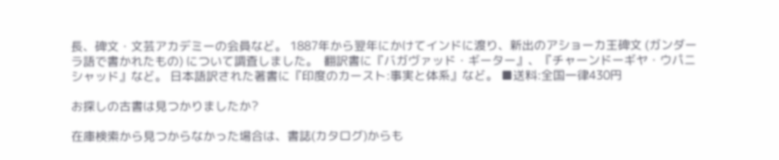長、碑文・文芸アカデミーの会員など。 1887年から翌年にかけてインドに渡り、新出のアショーカ王碑文 (ガンダーラ語で書かれたもの) について調査しました。  翻訳書に『バガヴァッド・ギーター』、『チャーンドーギヤ・ウパニシャッド』など。 日本語訳された著書に『印度のカースト:事実と体系』など。 ■送料:全国一律430円

お探しの古書は見つかりましたか?

在庫検索から見つからなかった場合は、書誌(カタログ)からも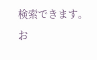検索できます。
お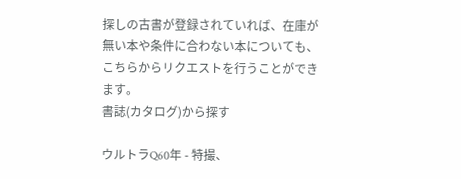探しの古書が登録されていれば、在庫が無い本や条件に合わない本についても、こちらからリクエストを行うことができます。
書誌(カタログ)から探す

ウルトラQ60年 - 特撮、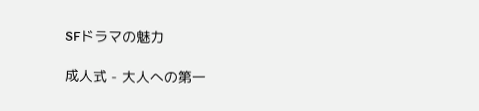SFドラマの魅力

成人式 - 大人への第一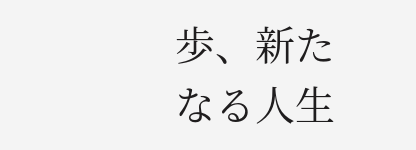歩、新たなる人生